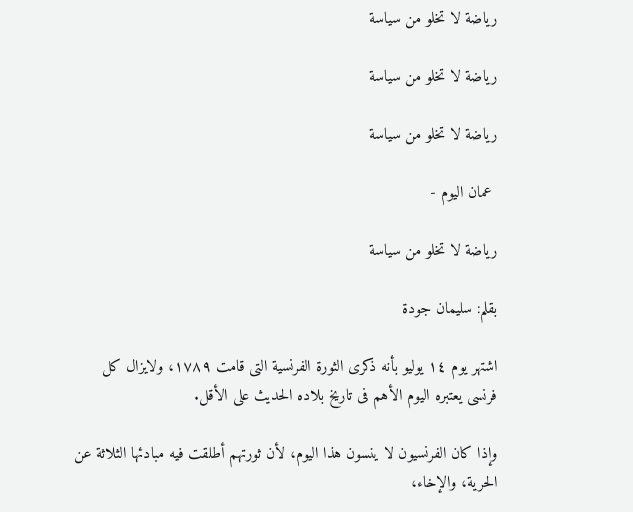رياضة لا تخلو من سياسة

رياضة لا تخلو من سياسة

رياضة لا تخلو من سياسة

 عمان اليوم -

رياضة لا تخلو من سياسة

بقلم: سليمان جودة

اشتهر يوم ١٤ يوليو بأنه ذكرى الثورة الفرنسية التى قامت ١٧٨٩، ولايزال كل فرنسى يعتبره اليوم الأهم فى تاريخ بلاده الحديث على الأقل.

وإذا كان الفرنسيون لا ينسون هذا اليوم، لأن ثورتهم أطلقت فيه مبادئها الثلاثة عن الحرية، والإخاء،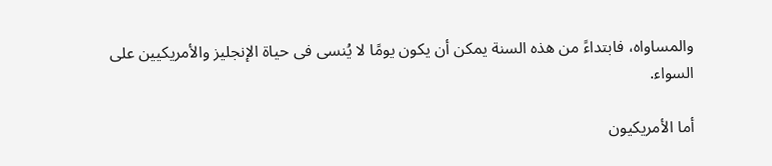والمساواه، فابتداءً من هذه السنة يمكن أن يكون يومًا لا يُنسى فى حياة الإنجليز والأمريكيين على السواء.

أما الأمريكيون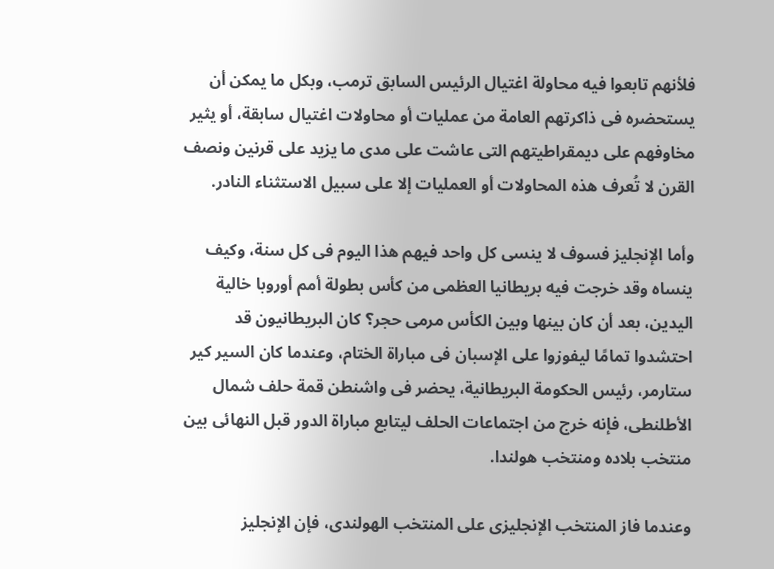فلأنهم تابعوا فيه محاولة اغتيال الرئيس السابق ترمب، وبكل ما يمكن أن يستحضره فى ذاكرتهم العامة من عمليات أو محاولات اغتيال سابقة، أو يثير مخاوفهم على ديمقراطيتهم التى عاشت على مدى ما يزيد على قرنين ونصف القرن لا تُعرف هذه المحاولات أو العمليات إلا على سبيل الاستثناء النادر.

وأما الإنجليز فسوف لا ينسى كل واحد فيهم هذا اليوم فى كل سنة، وكيف ينساه وقد خرجت فيه بريطانيا العظمى من كأس بطولة أمم أوروبا خالية اليدين، بعد أن كان بينها وبين الكأس مرمى حجر؟ كان البريطانيون قد احتشدوا تمامًا ليفوزوا على الإسبان فى مباراة الختام، وعندما كان السير كير ستارمر، رئيس الحكومة البريطانية، يحضر فى واشنطن قمة حلف شمال الأطلنطى، فإنه خرج من اجتماعات الحلف ليتابع مباراة الدور قبل النهائى بين منتخب بلاده ومنتخب هولندا.

وعندما فاز المنتخب الإنجليزى على المنتخب الهولندى، فإن الإنجليز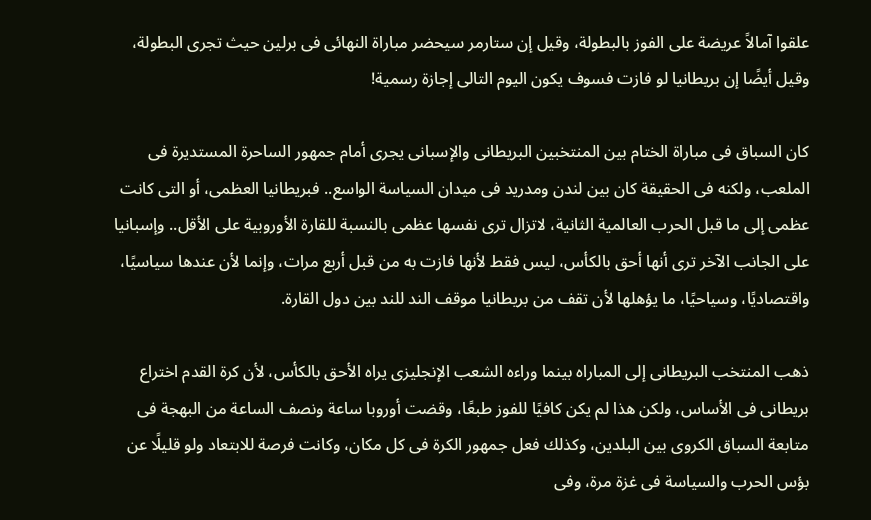علقوا آمالاً عريضة على الفوز بالبطولة، وقيل إن ستارمر سيحضر مباراة النهائى فى برلين حيث تجرى البطولة، وقيل أيضًا إن بريطانيا لو فازت فسوف يكون اليوم التالى إجازة رسمية!

كان السباق فى مباراة الختام بين المنتخبين البريطانى والإسبانى يجرى أمام جمهور الساحرة المستديرة فى الملعب، ولكنه فى الحقيقة كان بين لندن ومدريد فى ميدان السياسة الواسع.. فبريطانيا العظمى، أو التى كانت عظمى إلى ما قبل الحرب العالمية الثانية، لاتزال ترى نفسها عظمى بالنسبة للقارة الأوروبية على الأقل.. وإسبانيا على الجانب الآخر ترى أنها أحق بالكأس، ليس فقط لأنها فازت به من قبل أربع مرات، وإنما لأن عندها سياسيًا، واقتصاديًا، وسياحيًا، ما يؤهلها لأن تقف من بريطانيا موقف الند للند بين دول القارة.

ذهب المنتخب البريطانى إلى المباراه بينما وراءه الشعب الإنجليزى يراه الأحق بالكأس، لأن كرة القدم اختراع بريطانى فى الأساس، ولكن هذا لم يكن كافيًا للفوز طبعًا، وقضت أوروبا ساعة ونصف الساعة من البهجة فى متابعة السباق الكروى بين البلدين، وكذلك فعل جمهور الكرة فى كل مكان، وكانت فرصة للابتعاد ولو قليلًا عن بؤس الحرب والسياسة فى غزة مرة، وفى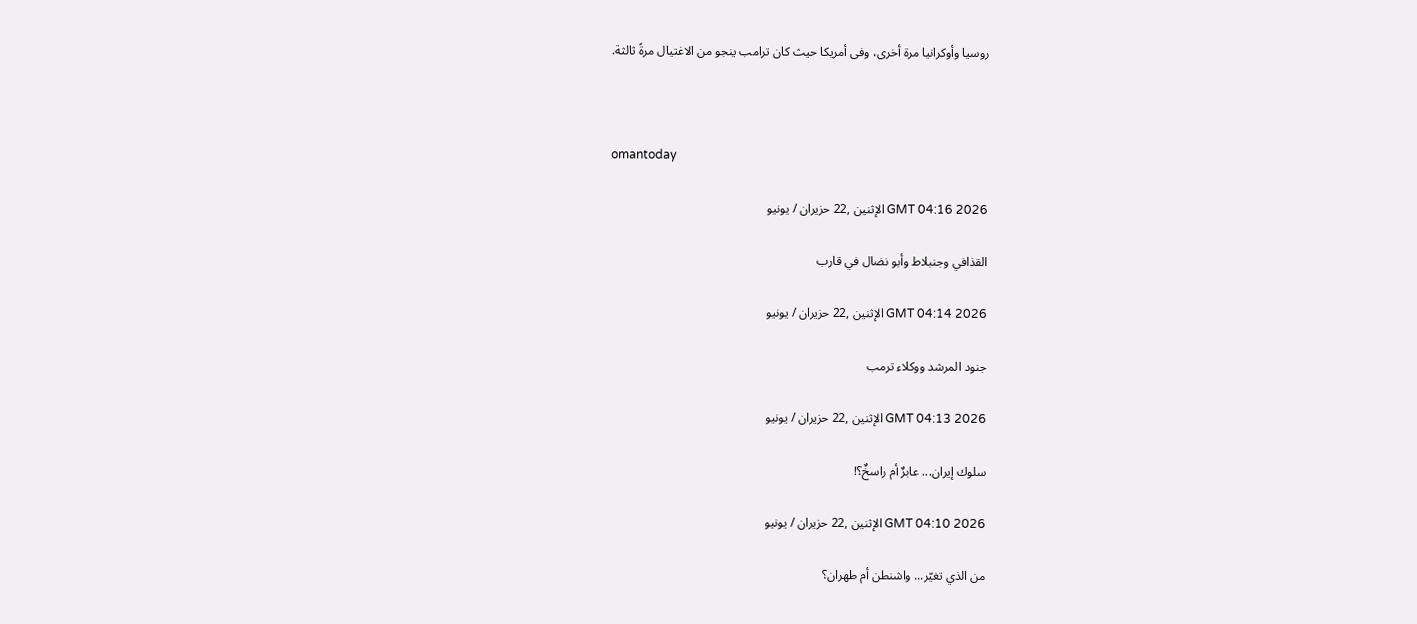روسيا وأوكرانيا مرة أخرى، وفى أمريكا حيث كان ترامب ينجو من الاغتيال مرةً ثالثة.



omantoday

GMT 04:16 2026 الإثنين ,22 حزيران / يونيو

القذافي وجنبلاط وأبو نضال في قارب

GMT 04:14 2026 الإثنين ,22 حزيران / يونيو

جنود المرشد ووكلاء ترمب

GMT 04:13 2026 الإثنين ,22 حزيران / يونيو

سلوك إيران... عابرٌ أم راسخٌ؟!

GMT 04:10 2026 الإثنين ,22 حزيران / يونيو

من الذي تغيّر... واشنطن أم طهران؟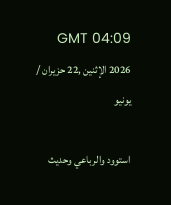GMT 04:09 2026 الإثنين ,22 حزيران / يونيو

استوود والرباعي وحديث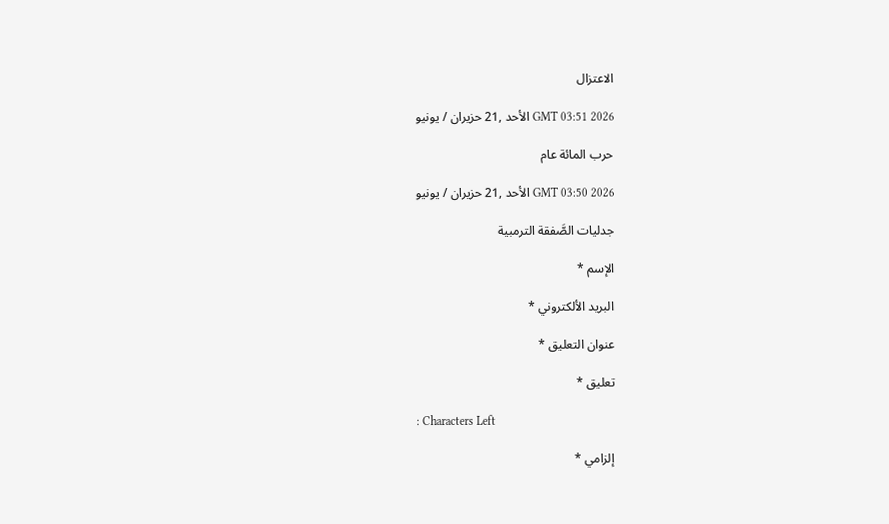الاعتزال

GMT 03:51 2026 الأحد ,21 حزيران / يونيو

حرب المائة عام

GMT 03:50 2026 الأحد ,21 حزيران / يونيو

جدليات الصَّفقة الترمبية

الإسم *

البريد الألكتروني *

عنوان التعليق *

تعليق *

: Characters Left

إلزامي *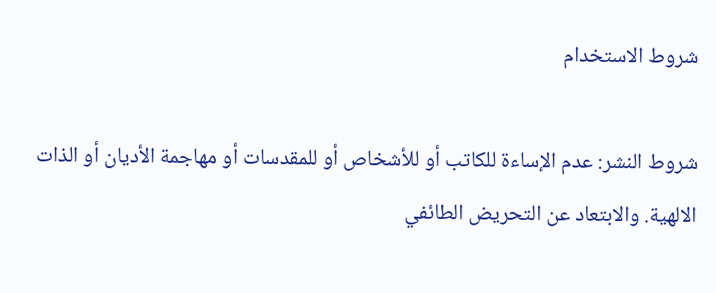شروط الاستخدام

شروط النشر: عدم الإساءة للكاتب أو للأشخاص أو للمقدسات أو مهاجمة الأديان أو الذات الالهية. والابتعاد عن التحريض الطائفي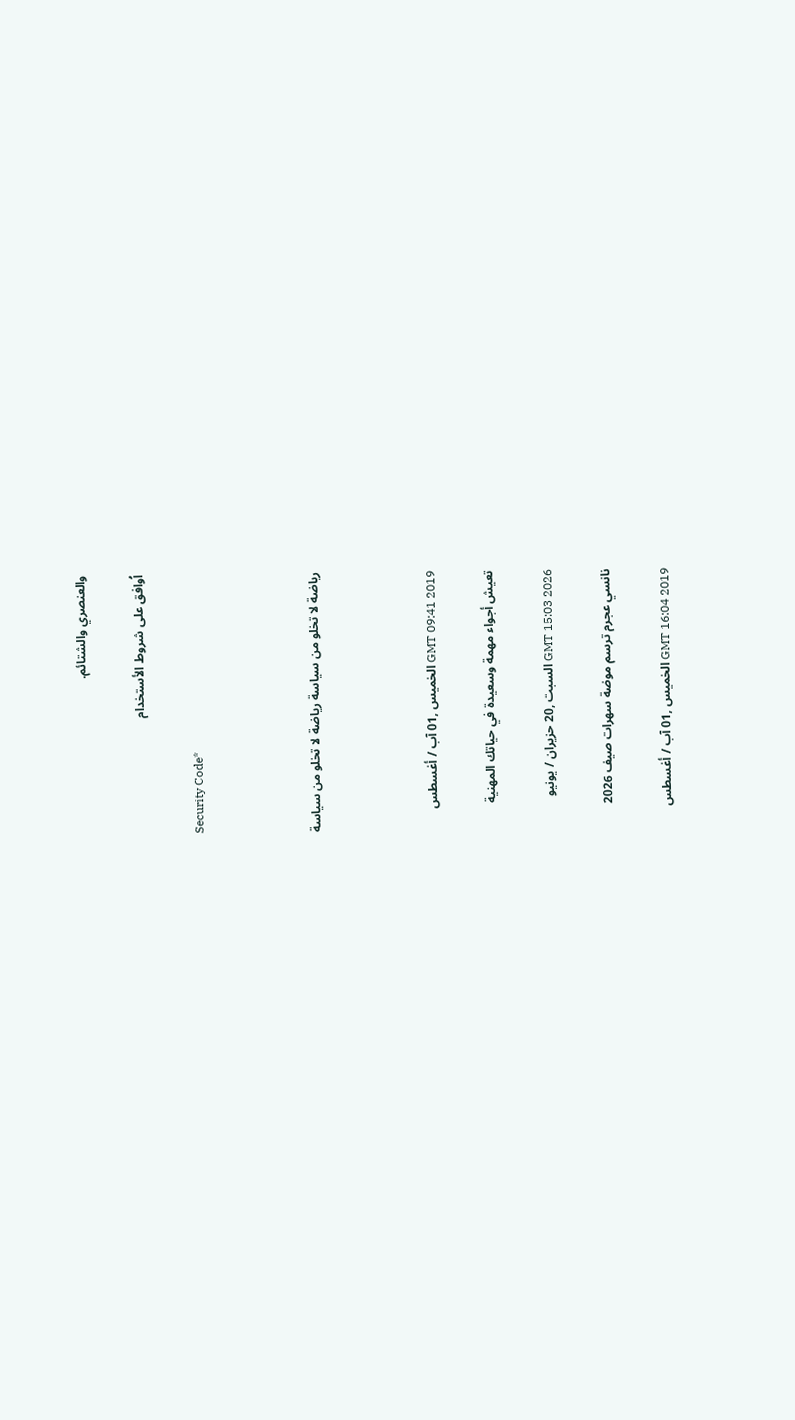والعنصري والشتائم.

اُوافق على شروط الأستخدام

Security Code*



رياضة لا تخلو من سياسة رياضة لا تخلو من سياسة



GMT 09:41 2019 الخميس ,01 آب / أغسطس

تعيش أجواء مهمة وسعيدة في حياتك المهنية

GMT 15:03 2026 السبت ,20 حزيران / يونيو

نانسي عجرم ترسم موضة سهرات صيف 2026

GMT 16:04 2019 الخميس ,01 آب / أغسطس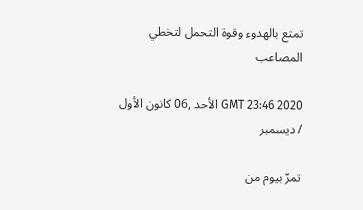تمتع بالهدوء وقوة التحمل لتخطي المصاعب

GMT 23:46 2020 الأحد ,06 كانون الأول / ديسمبر

تمرّ بيوم من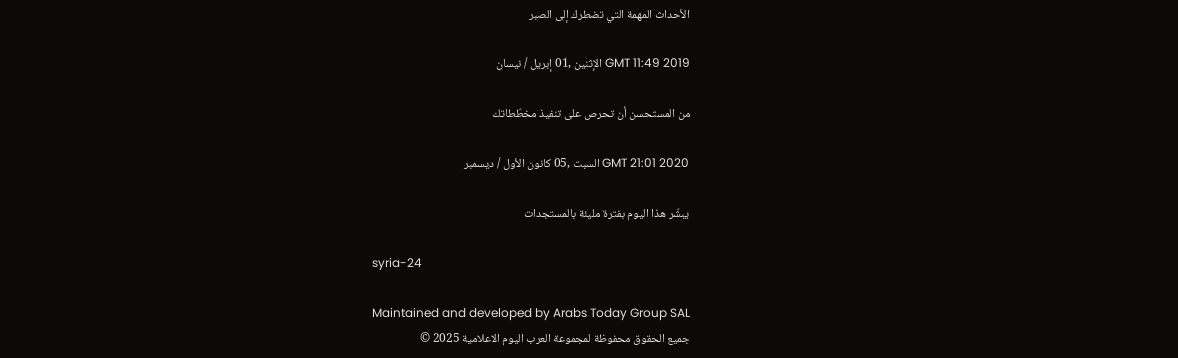الأحداث المهمة التي تضطرك إلى الصبر

GMT 11:49 2019 الإثنين ,01 إبريل / نيسان

من المستحسن أن تحرص على تنفيذ مخطّطاتك

GMT 21:01 2020 السبت ,05 كانون الأول / ديسمبر

يبشّر هذا اليوم بفترة مليئة بالمستجدات

syria-24

Maintained and developed by Arabs Today Group SAL
جميع الحقوق محفوظة لمجموعة العرب اليوم الاعلامية 2025 ©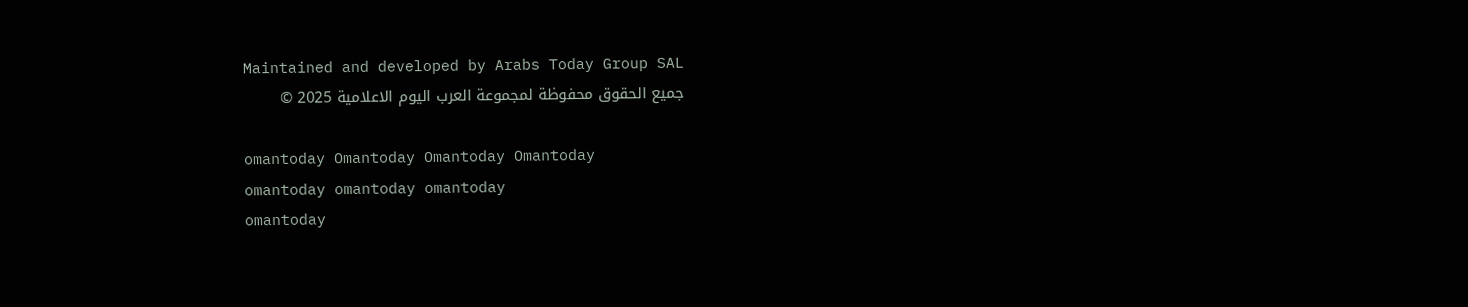Maintained and developed by Arabs Today Group SAL
جميع الحقوق محفوظة لمجموعة العرب اليوم الاعلامية 2025 ©

omantoday Omantoday Omantoday Omantoday
omantoday omantoday omantoday
omantoday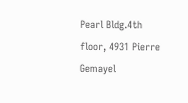Pearl Bldg.4th floor, 4931 Pierre Gemayel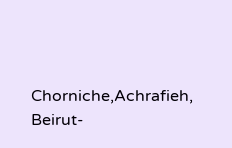Chorniche,Achrafieh, Beirut-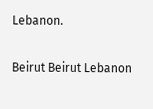Lebanon.

Beirut Beirut Lebanon